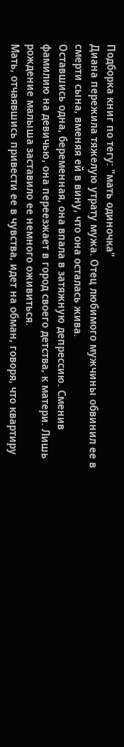Подборка книг по тегу: "мать одиночка"
Диана пережила тяжелую утрату мужа. Отец любимого мужчины обвинил ее в смерти сына, вменяя ей в вину, что она осталась жива.
Оставшись одна, беременная, она впала в затяжную депрессию. Сменив фамилию на девичью, она переезжает в город своего детства, к матери. Лишь рождение малыша заставило ее немного оживиться.
Мать, отчаявшись привести ее в чувства, идет на обман, говоря, что квартиру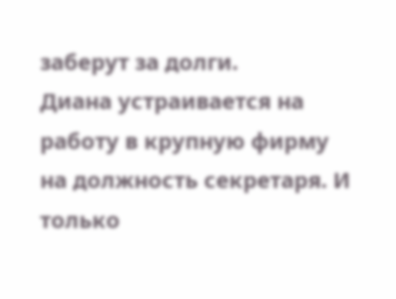заберут за долги.
Диана устраивается на работу в крупную фирму на должность секретаря. И только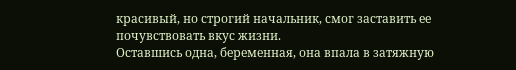красивый, но строгий начальник, смог заставить ее почувствовать вкус жизни.
Оставшись одна, беременная, она впала в затяжную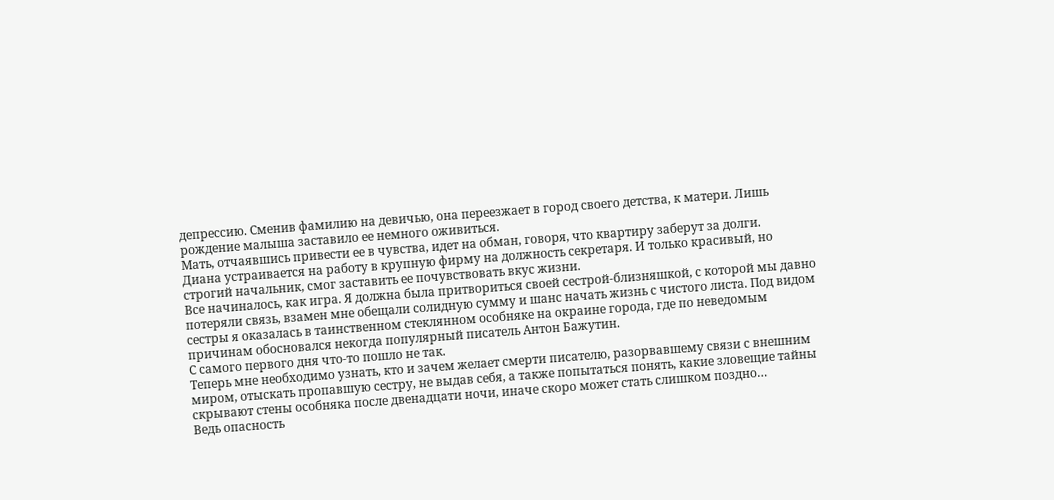депрессию. Сменив фамилию на девичью, она переезжает в город своего детства, к матери. Лишь рождение малыша заставило ее немного оживиться.
Мать, отчаявшись привести ее в чувства, идет на обман, говоря, что квартиру заберут за долги.
Диана устраивается на работу в крупную фирму на должность секретаря. И только красивый, но строгий начальник, смог заставить ее почувствовать вкус жизни.
Все начиналось, как игра. Я должна была притвориться своей сестрой-близняшкой, с которой мы давно потеряли связь, взамен мне обещали солидную сумму и шанс начать жизнь с чистого листа. Под видом сестры я оказалась в таинственном стеклянном особняке на окраине города, где по неведомым причинам обосновался некогда популярный писатель Антон Бажутин.
С самого первого дня что-то пошло не так.
Теперь мне необходимо узнать, кто и зачем желает смерти писателю, разорвавшему связи с внешним миром, отыскать пропавшую сестру, не выдав себя, а также попытаться понять, какие зловещие тайны скрывают стены особняка после двенадцати ночи, иначе скоро может стать слишком поздно…
Ведь опасность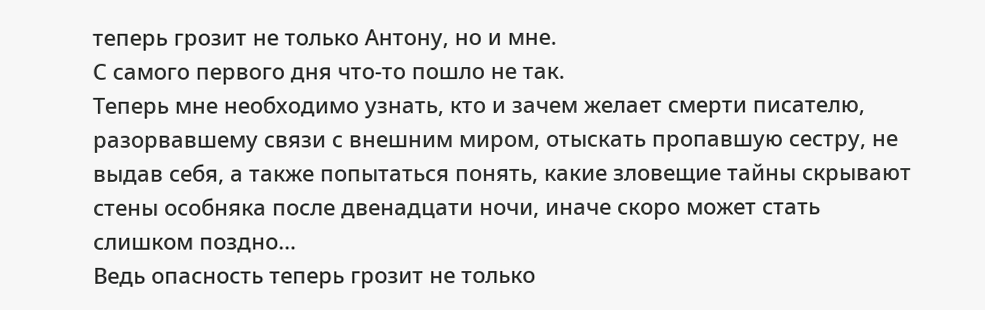теперь грозит не только Антону, но и мне.
С самого первого дня что-то пошло не так.
Теперь мне необходимо узнать, кто и зачем желает смерти писателю, разорвавшему связи с внешним миром, отыскать пропавшую сестру, не выдав себя, а также попытаться понять, какие зловещие тайны скрывают стены особняка после двенадцати ночи, иначе скоро может стать слишком поздно…
Ведь опасность теперь грозит не только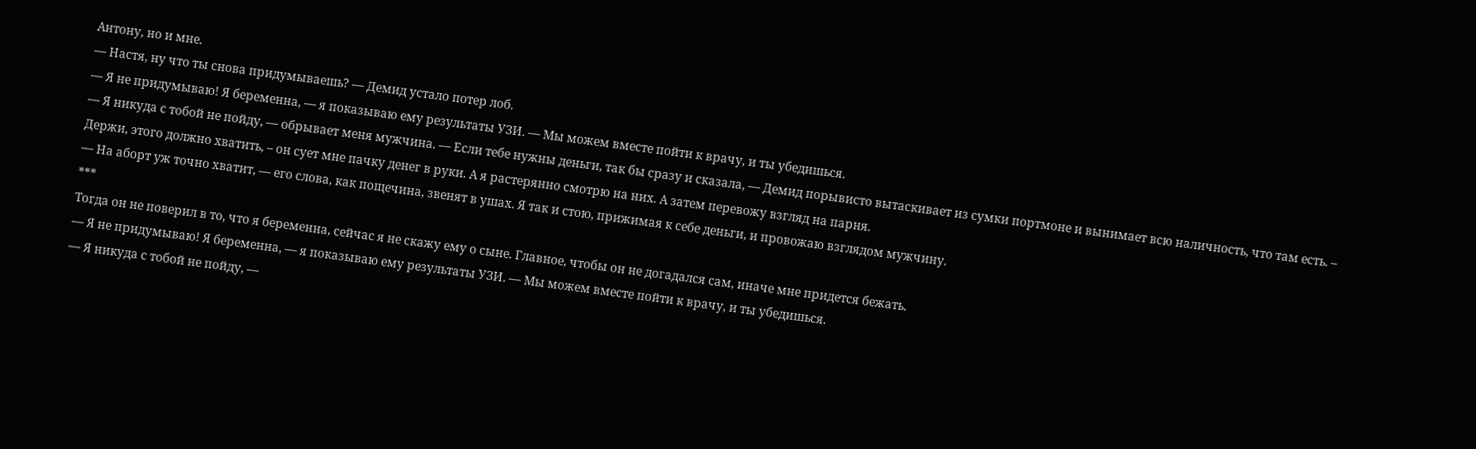Антону, но и мне.
— Настя, ну что ты снова придумываешь? — Демид устало потер лоб.
— Я не придумываю! Я беременна, — я показываю ему результаты УЗИ. — Мы можем вместе пойти к врачу, и ты убедишься.
— Я никуда с тобой не пойду, — обрывает меня мужчина. — Если тебе нужны деньги, так бы сразу и сказала, — Демид порывисто вытаскивает из сумки портмоне и вынимает всю наличность, что там есть. – Держи, этого должно хватить, – он сует мне пачку денег в руки. А я растерянно смотрю на них. А затем перевожу взгляд на парня.
— На аборт уж точно хватит, — его слова, как пощечина, звенят в ушах. Я так и стою, прижимая к себе деньги, и провожаю взглядом мужчину.
***
Тогда он не поверил в то, что я беременна, сейчас я не скажу ему о сыне. Главное, чтобы он не догадался сам, иначе мне придется бежать.
— Я не придумываю! Я беременна, — я показываю ему результаты УЗИ. — Мы можем вместе пойти к врачу, и ты убедишься.
— Я никуда с тобой не пойду, —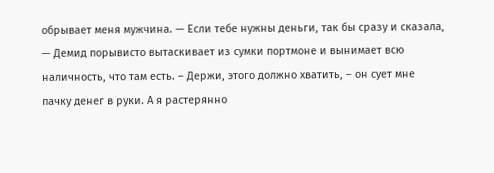обрывает меня мужчина. — Если тебе нужны деньги, так бы сразу и сказала, — Демид порывисто вытаскивает из сумки портмоне и вынимает всю наличность, что там есть. – Держи, этого должно хватить, – он сует мне пачку денег в руки. А я растерянно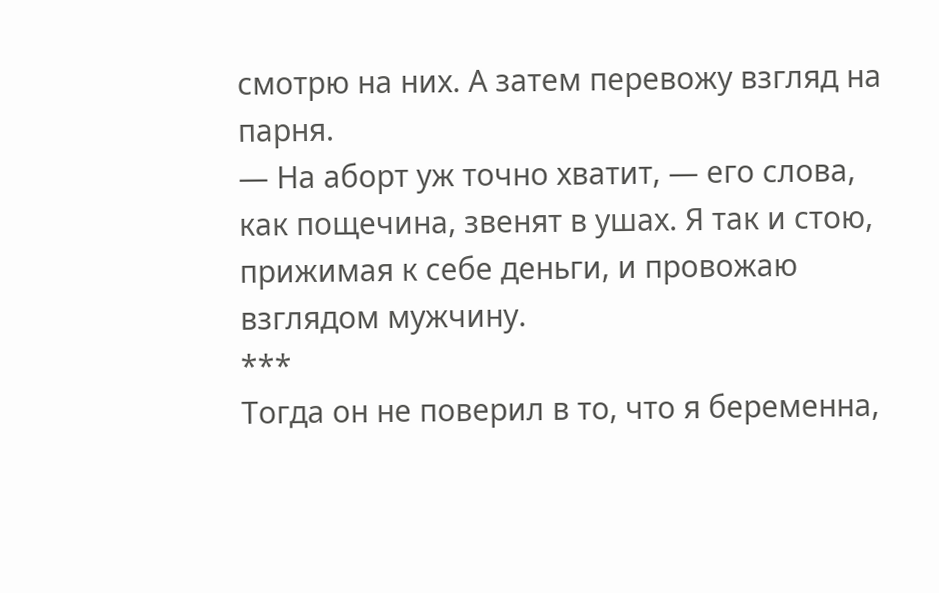смотрю на них. А затем перевожу взгляд на парня.
— На аборт уж точно хватит, — его слова, как пощечина, звенят в ушах. Я так и стою, прижимая к себе деньги, и провожаю взглядом мужчину.
***
Тогда он не поверил в то, что я беременна,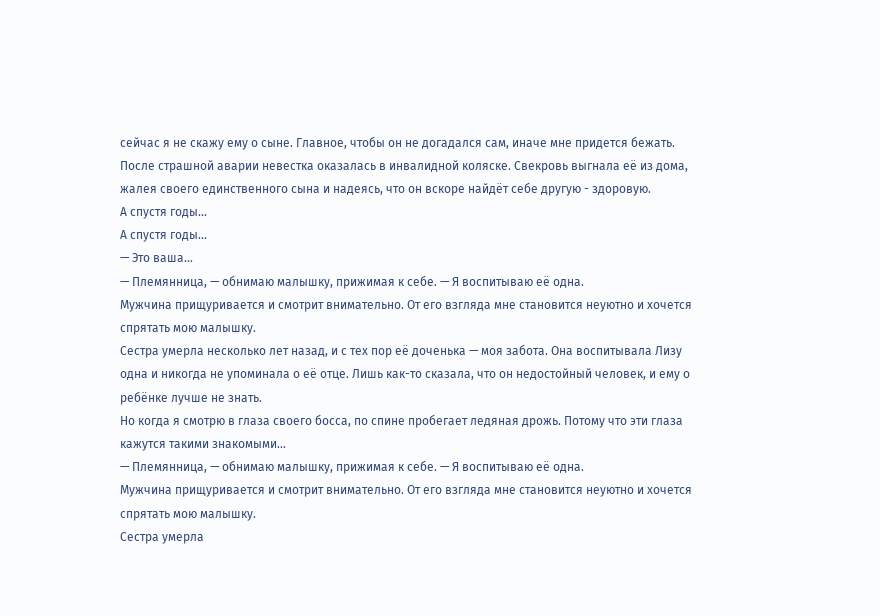сейчас я не скажу ему о сыне. Главное, чтобы он не догадался сам, иначе мне придется бежать.
После страшной аварии невестка оказалась в инвалидной коляске. Свекровь выгнала её из дома, жалея своего единственного сына и надеясь, что он вскоре найдёт себе другую - здоровую.
А спустя годы...
А спустя годы...
— Это ваша...
— Племянница, — обнимаю малышку, прижимая к себе. — Я воспитываю её одна.
Мужчина прищуривается и смотрит внимательно. От его взгляда мне становится неуютно и хочется спрятать мою малышку.
Сестра умерла несколько лет назад, и с тех пор её доченька — моя забота. Она воспитывала Лизу одна и никогда не упоминала о её отце. Лишь как-то сказала, что он недостойный человек, и ему о ребёнке лучше не знать.
Но когда я смотрю в глаза своего босса, по спине пробегает ледяная дрожь. Потому что эти глаза кажутся такими знакомыми...
— Племянница, — обнимаю малышку, прижимая к себе. — Я воспитываю её одна.
Мужчина прищуривается и смотрит внимательно. От его взгляда мне становится неуютно и хочется спрятать мою малышку.
Сестра умерла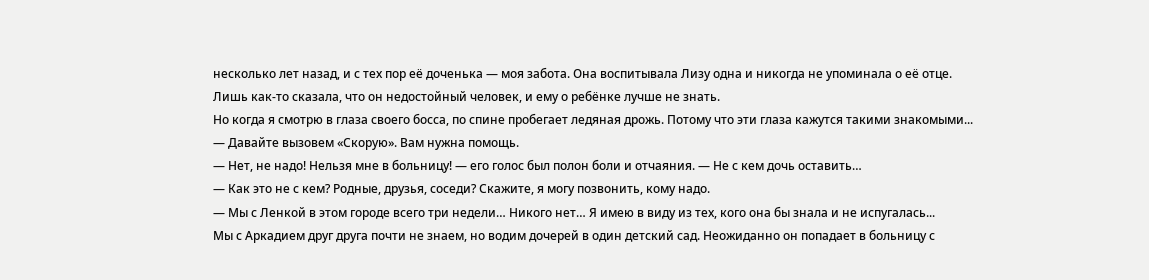несколько лет назад, и с тех пор её доченька — моя забота. Она воспитывала Лизу одна и никогда не упоминала о её отце. Лишь как-то сказала, что он недостойный человек, и ему о ребёнке лучше не знать.
Но когда я смотрю в глаза своего босса, по спине пробегает ледяная дрожь. Потому что эти глаза кажутся такими знакомыми...
— Давайте вызовем «Скорую». Вам нужна помощь.
— Нет, не надо! Нельзя мне в больницу! — его голос был полон боли и отчаяния. — Не с кем дочь оставить…
— Как это не с кем? Родные, друзья, соседи? Скажите, я могу позвонить, кому надо.
— Мы с Ленкой в этом городе всего три недели… Никого нет… Я имею в виду из тех, кого она бы знала и не испугалась...
Мы с Аркадием друг друга почти не знаем, но водим дочерей в один детский сад. Неожиданно он попадает в больницу с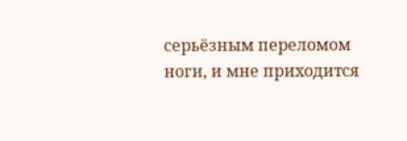серьёзным переломом ноги, и мне приходится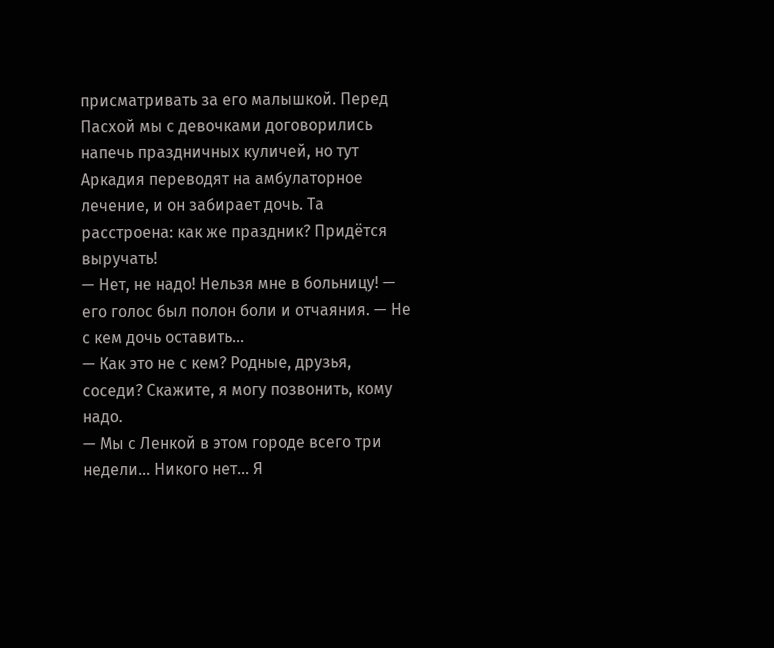присматривать за его малышкой. Перед Пасхой мы с девочками договорились напечь праздничных куличей, но тут Аркадия переводят на амбулаторное лечение, и он забирает дочь. Та расстроена: как же праздник? Придётся выручать!
— Нет, не надо! Нельзя мне в больницу! — его голос был полон боли и отчаяния. — Не с кем дочь оставить…
— Как это не с кем? Родные, друзья, соседи? Скажите, я могу позвонить, кому надо.
— Мы с Ленкой в этом городе всего три недели… Никого нет… Я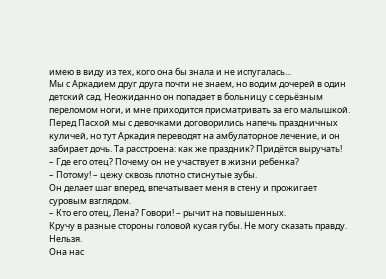имею в виду из тех, кого она бы знала и не испугалась...
Мы с Аркадием друг друга почти не знаем, но водим дочерей в один детский сад. Неожиданно он попадает в больницу с серьёзным переломом ноги, и мне приходится присматривать за его малышкой. Перед Пасхой мы с девочками договорились напечь праздничных куличей, но тут Аркадия переводят на амбулаторное лечение, и он забирает дочь. Та расстроена: как же праздник? Придётся выручать!
– Где его отец? Почему он не участвует в жизни ребенка?
– Потому! – цежу сквозь плотно стиснутые зубы.
Он делает шаг вперед, впечатывает меня в стену и прожигает суровым взглядом.
– Кто его отец, Лена? Говори! – рычит на повышенных.
Кручу в разные стороны головой кусая губы. Не могу сказать правду. Нельзя.
Она нас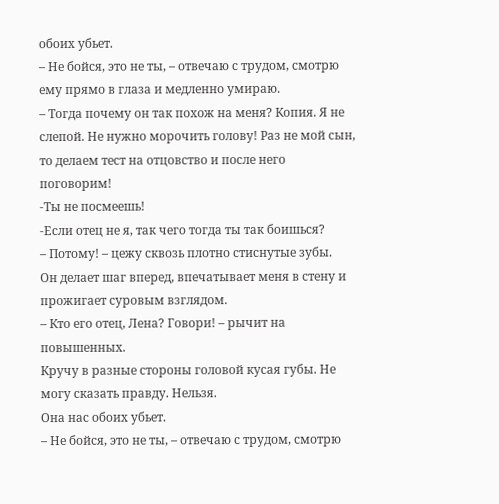обоих убьет.
– Не бойся, это не ты, – отвечаю с трудом, смотрю ему прямо в глаза и медленно умираю.
– Тогда почему он так похож на меня? Копия. Я не слепой. Не нужно морочить голову! Раз не мой сын, то делаем тест на отцовство и после него поговорим!
-Ты не посмеешь!
-Если отец не я, так чего тогда ты так боишься?
– Потому! – цежу сквозь плотно стиснутые зубы.
Он делает шаг вперед, впечатывает меня в стену и прожигает суровым взглядом.
– Кто его отец, Лена? Говори! – рычит на повышенных.
Кручу в разные стороны головой кусая губы. Не могу сказать правду. Нельзя.
Она нас обоих убьет.
– Не бойся, это не ты, – отвечаю с трудом, смотрю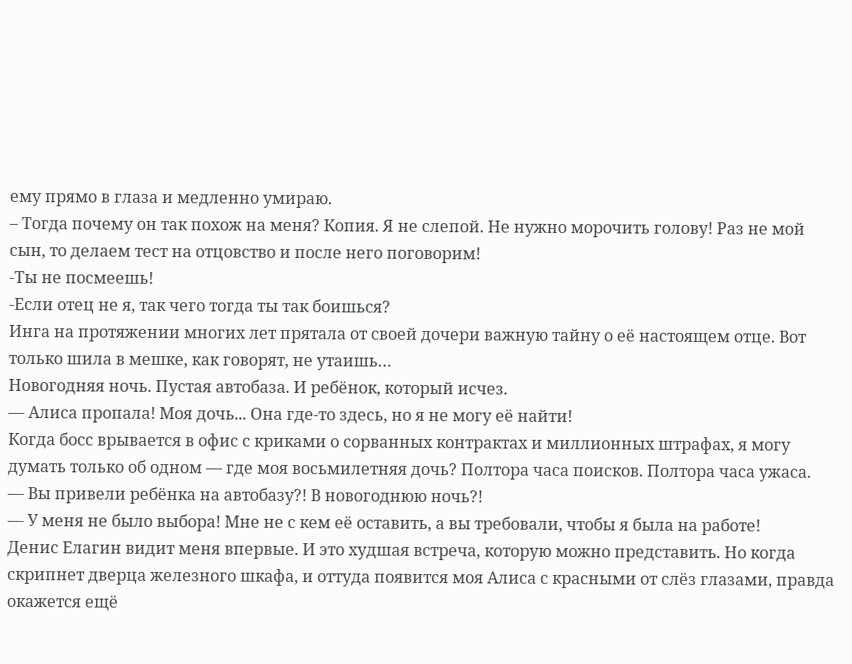ему прямо в глаза и медленно умираю.
– Тогда почему он так похож на меня? Копия. Я не слепой. Не нужно морочить голову! Раз не мой сын, то делаем тест на отцовство и после него поговорим!
-Ты не посмеешь!
-Если отец не я, так чего тогда ты так боишься?
Инга на протяжении многих лет прятала от своей дочери важную тайну о её настоящем отце. Вот только шила в мешке, как говорят, не утаишь…
Новогодняя ночь. Пустая автобаза. И ребёнок, который исчез.
— Алиса пропала! Моя дочь... Она где-то здесь, но я не могу её найти!
Когда босс врывается в офис с криками о сорванных контрактах и миллионных штрафах, я могу думать только об одном — где моя восьмилетняя дочь? Полтора часа поисков. Полтора часа ужаса.
— Вы привели ребёнка на автобазу?! В новогоднюю ночь?!
— У меня не было выбора! Мне не с кем её оставить, а вы требовали, чтобы я была на работе!
Денис Елагин видит меня впервые. И это худшая встреча, которую можно представить. Но когда скрипнет дверца железного шкафа, и оттуда появится моя Алиса с красными от слёз глазами, правда окажется ещё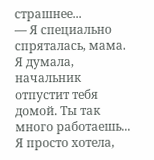страшнее...
— Я специально спряталась, мама. Я думала, начальник отпустит тебя домой. Ты так много работаешь... Я просто хотела,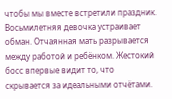чтобы мы вместе встретили праздник.
Восьмилетняя девочка устраивает обман. Отчаянная мать разрывается между работой и ребёнком. Жестокий босс впервые видит то, что скрывается за идеальными отчётами.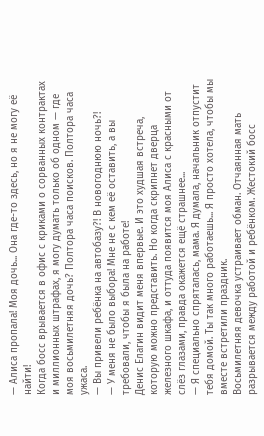— Алиса пропала! Моя дочь... Она где-то здесь, но я не могу её найти!
Когда босс врывается в офис с криками о сорванных контрактах и миллионных штрафах, я могу думать только об одном — где моя восьмилетняя дочь? Полтора часа поисков. Полтора часа ужаса.
— Вы привели ребёнка на автобазу?! В новогоднюю ночь?!
— У меня не было выбора! Мне не с кем её оставить, а вы требовали, чтобы я была на работе!
Денис Елагин видит меня впервые. И это худшая встреча, которую можно представить. Но когда скрипнет дверца железного шкафа, и оттуда появится моя Алиса с красными от слёз глазами, правда окажется ещё страшнее...
— Я специально спряталась, мама. Я думала, начальник отпустит тебя домой. Ты так много работаешь... Я просто хотела, чтобы мы вместе встретили праздник.
Восьмилетняя девочка устраивает обман. Отчаянная мать разрывается между работой и ребёнком. Жестокий босс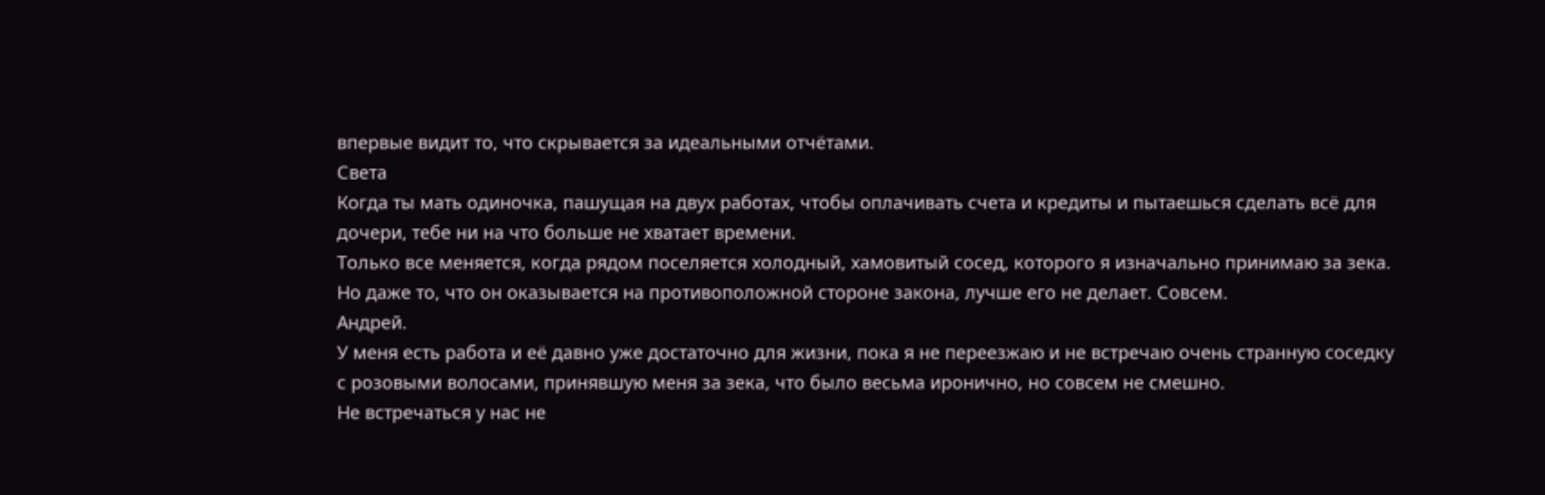впервые видит то, что скрывается за идеальными отчётами.
Света
Когда ты мать одиночка, пашущая на двух работах, чтобы оплачивать счета и кредиты и пытаешься сделать всё для дочери, тебе ни на что больше не хватает времени.
Только все меняется, когда рядом поселяется холодный, хамовитый сосед, которого я изначально принимаю за зека. Но даже то, что он оказывается на противоположной стороне закона, лучше его не делает. Совсем.
Андрей.
У меня есть работа и её давно уже достаточно для жизни, пока я не переезжаю и не встречаю очень странную соседку с розовыми волосами, принявшую меня за зека, что было весьма иронично, но совсем не смешно.
Не встречаться у нас не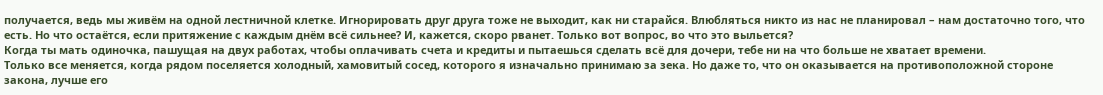получается, ведь мы живём на одной лестничной клетке. Игнорировать друг друга тоже не выходит, как ни старайся. Влюбляться никто из нас не планировал – нам достаточно того, что есть. Но что остаётся, если притяжение с каждым днём всё сильнее? И, кажется, скоро рванет. Только вот вопрос, во что это выльется?
Когда ты мать одиночка, пашущая на двух работах, чтобы оплачивать счета и кредиты и пытаешься сделать всё для дочери, тебе ни на что больше не хватает времени.
Только все меняется, когда рядом поселяется холодный, хамовитый сосед, которого я изначально принимаю за зека. Но даже то, что он оказывается на противоположной стороне закона, лучше его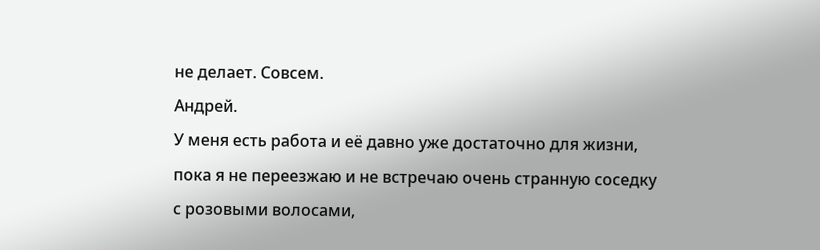не делает. Совсем.
Андрей.
У меня есть работа и её давно уже достаточно для жизни, пока я не переезжаю и не встречаю очень странную соседку с розовыми волосами,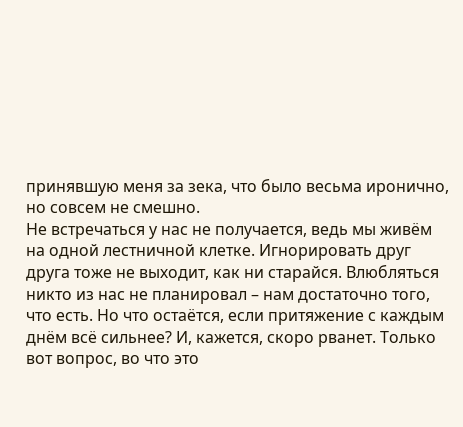принявшую меня за зека, что было весьма иронично, но совсем не смешно.
Не встречаться у нас не получается, ведь мы живём на одной лестничной клетке. Игнорировать друг друга тоже не выходит, как ни старайся. Влюбляться никто из нас не планировал – нам достаточно того, что есть. Но что остаётся, если притяжение с каждым днём всё сильнее? И, кажется, скоро рванет. Только вот вопрос, во что это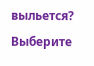выльется?
Выберите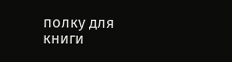полку для книги